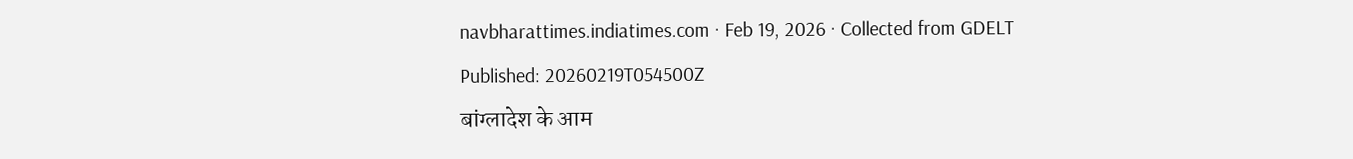navbharattimes.indiatimes.com · Feb 19, 2026 · Collected from GDELT
Published: 20260219T054500Z
बांग्लादेश के आम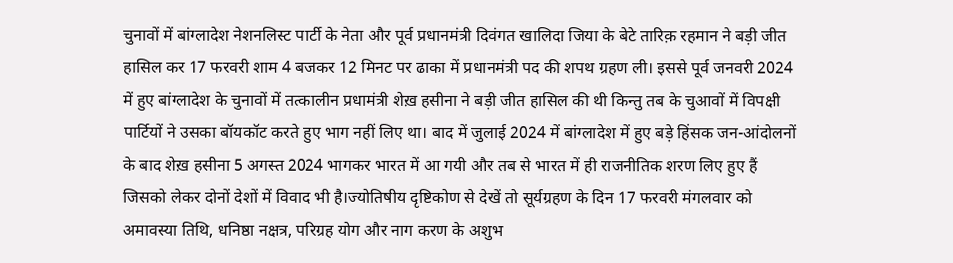चुनावों में बांग्लादेश नेशनलिस्ट पार्टी के नेता और पूर्व प्रधानमंत्री दिवंगत खालिदा जिया के बेटे तारिक़ रहमान ने बड़ी जीत हासिल कर 17 फरवरी शाम 4 बजकर 12 मिनट पर ढाका में प्रधानमंत्री पद की शपथ ग्रहण ली। इससे पूर्व जनवरी 2024 में हुए बांग्लादेश के चुनावों में तत्कालीन प्रधामंत्री शेख़ हसीना ने बड़ी जीत हासिल की थी किन्तु तब के चुआवों में विपक्षी पार्टियों ने उसका बॉयकॉट करते हुए भाग नहीं लिए था। बाद में जुलाई 2024 में बांग्लादेश में हुए बड़े हिंसक जन-आंदोलनों के बाद शेख़ हसीना 5 अगस्त 2024 भागकर भारत में आ गयी और तब से भारत में ही राजनीतिक शरण लिए हुए हैं जिसको लेकर दोनों देशों में विवाद भी है।ज्योतिषीय दृष्टिकोण से देखें तो सूर्यग्रहण के दिन 17 फरवरी मंगलवार को अमावस्या तिथि, धनिष्ठा नक्षत्र, परिग्रह योग और नाग करण के अशुभ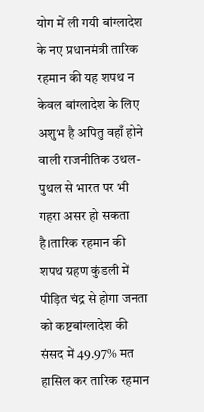योग में ली गयी बांग्लादेश के नए प्रधानमंत्री तारिक रहमान की यह शपथ न केवल बांग्लादेश के लिए अशुभ है अपितु वहाँ होने वाली राजनीतिक उथल-पुथल से भारत पर भी गहरा असर हो सकता है।तारिक रहमान की शपथ ग्रहण कुंडली में पीड़ित चंद्र से होगा जनता को कष्टबांग्लादेश की संसद में 49.97% मत हासिल कर तारिक रहमान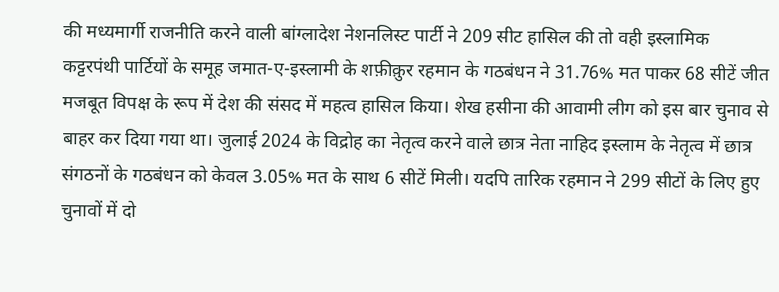की मध्यमार्गी राजनीति करने वाली बांग्लादेश नेशनलिस्ट पार्टी ने 209 सीट हासिल की तो वही इस्लामिक कट्टरपंथी पार्टियों के समूह जमात-ए-इस्लामी के शफ़ीक़ुर रहमान के गठबंधन ने 31.76% मत पाकर 68 सीटें जीत मजबूत विपक्ष के रूप में देश की संसद में महत्व हासिल किया। शेख हसीना की आवामी लीग को इस बार चुनाव से बाहर कर दिया गया था। जुलाई 2024 के विद्रोह का नेतृत्व करने वाले छात्र नेता नाहिद इस्लाम के नेतृत्व में छात्र संगठनों के गठबंधन को केवल 3.05% मत के साथ 6 सीटें मिली। यदपि तारिक रहमान ने 299 सीटों के लिए हुए चुनावों में दो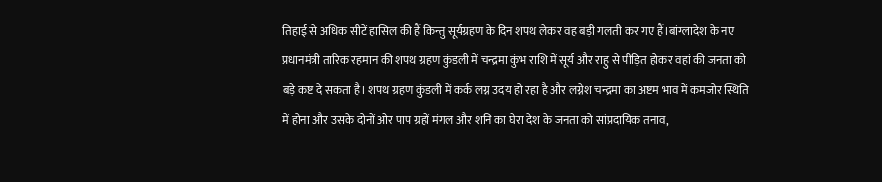तिहाई से अधिक सीटें हासिल की हैं किन्तु सूर्यग्रहण के दिन शपथ लेकर वह बड़ी गलती कर गए हैं।बांग्लादेश के नए प्रधानमंत्री तारिक रहमान की शपथ ग्रहण कुंडली में चन्द्रमा कुंभ राशि में सूर्य और राहु से पीड़ित होकर वहां की जनता को बड़े कष्ट दे सकता है। शपथ ग्रहण कुंडली में कर्क लग्न उदय हो रहा है और लग्नेश चन्द्रमा का अष्टम भाव में कमजोर स्थिति में होना और उसके दोनों ओर पाप ग्रहों मंगल और शनि का घेरा देश के जनता को सांप्रदायिक तनाव,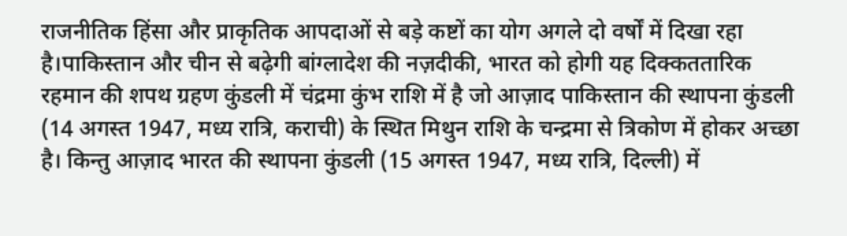राजनीतिक हिंसा और प्राकृतिक आपदाओं से बड़े कष्टों का योग अगले दो वर्षों में दिखा रहा है।पाकिस्तान और चीन से बढ़ेगी बांग्लादेश की नज़दीकी, भारत को होगी यह दिक्कततारिक रहमान की शपथ ग्रहण कुंडली में चंद्रमा कुंभ राशि में है जो आज़ाद पाकिस्तान की स्थापना कुंडली (14 अगस्त 1947, मध्य रात्रि, कराची) के स्थित मिथुन राशि के चन्द्रमा से त्रिकोण में होकर अच्छा है। किन्तु आज़ाद भारत की स्थापना कुंडली (15 अगस्त 1947, मध्य रात्रि, दिल्ली) में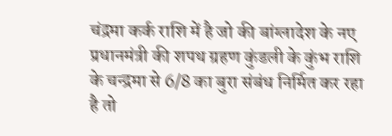चंद्रमा कर्क राशि में है जो की बांग्लादेश के नए प्रधानमंत्री की शपथ ग्रहण कुंडली के कुंभ राशि के चन्द्रमा से 6/8 का बुरा संबंध निर्मित कर रहा है तो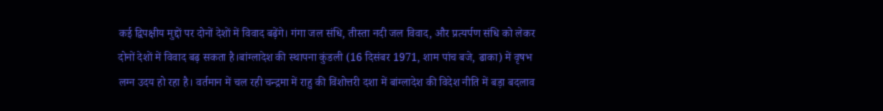कई द्विपक्षीय मुद्दों पर दोनों देशों में विवाद बढ़ेंगे। गंगा जल संधि, तीस्ता नदी जल विवाद, और प्रत्यर्पण संधि को लेकर दोनों देशों में विवाद बढ़ सकता है।बांग्लादेश की स्थापना कुंडली (16 दिसंबर 1971, शाम पांच बजे, ढाका) में वृषभ लग्न उदय हो रहा है। वर्तमान में चल रही चन्द्रमा में राहु की विंशोत्तरी दशा में बांग्लादेश की विदेश नीति में बड़ा बदलाव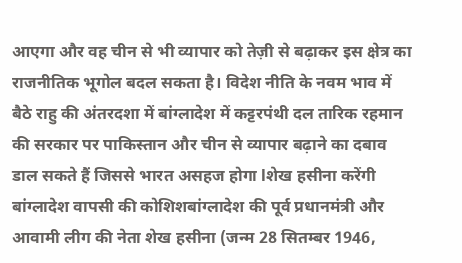आएगा और वह चीन से भी व्यापार को तेज़ी से बढ़ाकर इस क्षेत्र का राजनीतिक भूगोल बदल सकता है। विदेश नीति के नवम भाव में बैठे राहु की अंतरदशा में बांग्लादेश में कट्टरपंथी दल तारिक रहमान की सरकार पर पाकिस्तान और चीन से व्यापार बढ़ाने का दबाव डाल सकते हैं जिससे भारत असहज होगा lशेख हसीना करेंगी बांग्लादेश वापसी की कोशिशबांग्लादेश की पूर्व प्रधानमंत्री और आवामी लीग की नेता शेख हसीना (जन्म 28 सितम्बर 1946,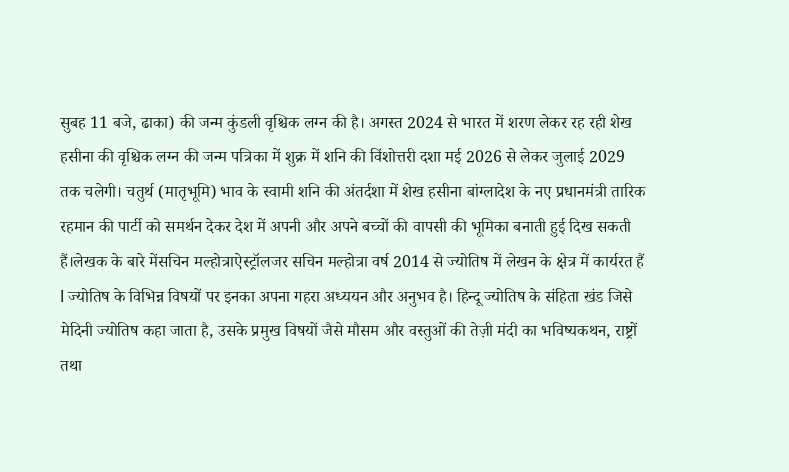सुबह 11 बजे, ढाका) की जन्म कुंडली वृश्चिक लग्न की है। अगस्त 2024 से भारत में शरण लेकर रह रही शेख हसीना की वृश्चिक लग्न की जन्म पत्रिका में शुक्र में शनि की विंशोत्तरी दशा मई 2026 से लेकर जुलाई 2029 तक चलेगी। चतुर्थ (मातृभूमि) भाव के स्वामी शनि की अंतर्दशा में शेख हसीना बांग्लादेश के नए प्रधानमंत्री तारिक रहमान की पार्टी को समर्थन देकर देश में अपनी और अपने बच्चों की वापसी की भूमिका बनाती हुई दिख सकती हैं।लेखक के बारे मेंसचिन मल्होत्राऐस्ट्रॉलजर सचिन मल्होत्रा वर्ष 2014 से ज्योतिष में लेखन के क्षेत्र में कार्यरत हैं l ज्योतिष के विभिन्न विषयों पर इनका अपना गहरा अध्ययन और अनुभव है। हिन्दू ज्योतिष के संहिता खंड जिसे मेदिनी ज्योतिष कहा जाता है, उसके प्रमुख विषयों जैसे मौसम और वस्तुओं की तेज़ी मंदी का भविष्यकथन, राष्ट्रों तथा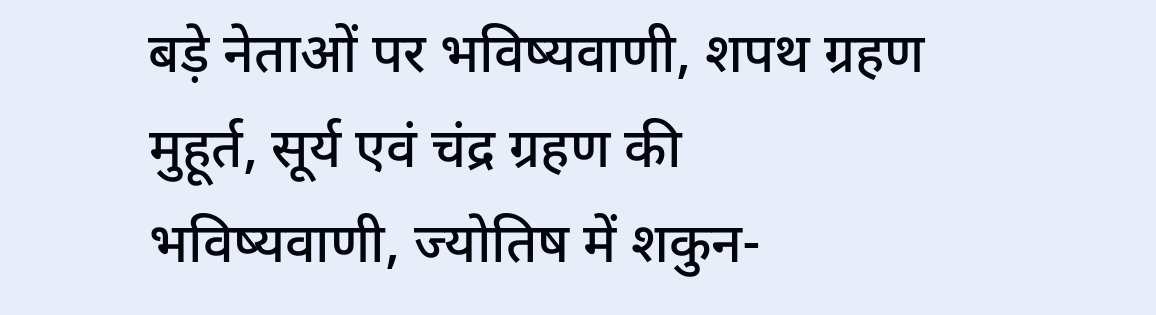बड़े नेताओं पर भविष्यवाणी, शपथ ग्रहण मुहूर्त, सूर्य एवं चंद्र ग्रहण की भविष्यवाणी, ज्योतिष में शकुन-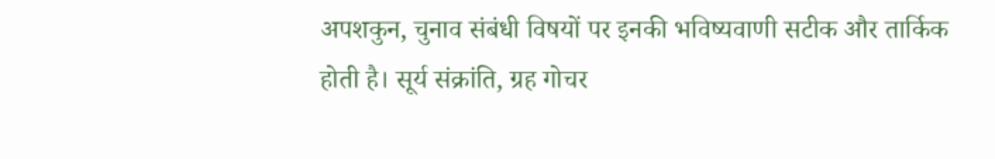अपशकुन, चुनाव संबंधी विषयों पर इनकी भविष्यवाणी सटीक और तार्किक होती है। सूर्य संक्रांति, ग्रह गोचर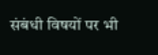संबंधी विषयों पर भी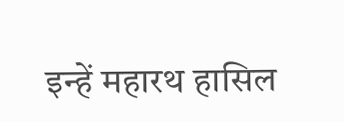इन्हें महारथ हासिल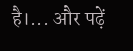है।... और पढ़ें